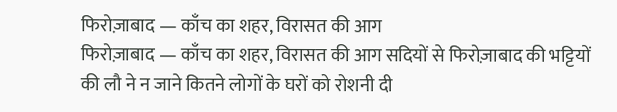फिरोज़ाबाद — काँच का शहर, विरासत की आग
फिरोज़ाबाद — काँच का शहर, विरासत की आग सदियों से फिरोज़ाबाद की भट्टियों की लौ ने न जाने कितने लोगों के घरों को रोशनी दी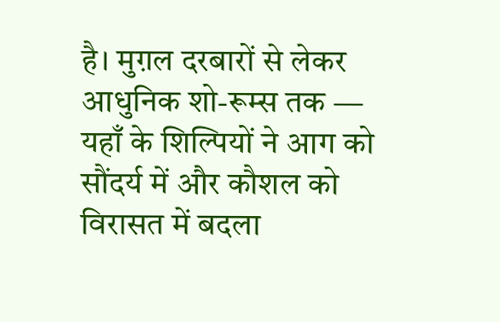है। मुग़ल दरबारों से लेकर आधुनिक शो-रूम्स तक — यहाँ के शिल्पियों ने आग को सौंदर्य में और कौशल को विरासत में बदला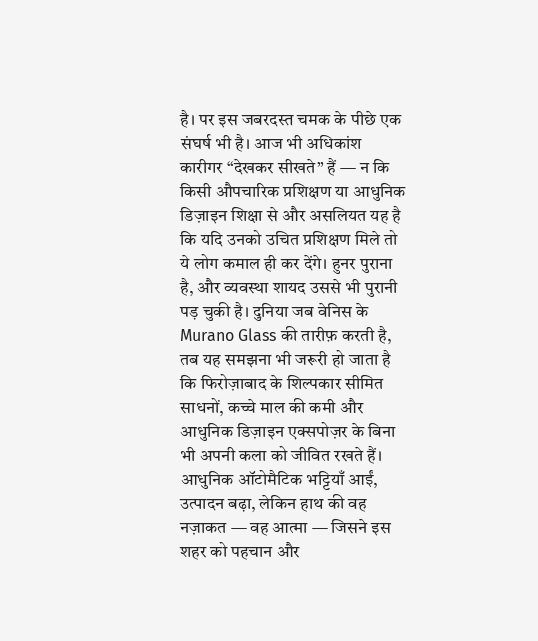है। पर इस जबरदस्त चमक के पीछे एक संघर्ष भी है। आज भी अधिकांश कारीगर “देखकर सीखते” हैं — न कि किसी औपचारिक प्रशिक्षण या आधुनिक डिज़ाइन शिक्षा से और असलियत यह है कि यदि उनको उचित प्रशिक्षण मिले तो ये लोग कमाल ही कर देंगे। हुनर पुराना है, और व्यवस्था शायद उससे भी पुरानी पड़ चुकी है। दुनिया जब वेनिस के Murano Glass की तारीफ़ करती है, तब यह समझना भी जरूरी हो जाता है कि फिरोज़ाबाद के शिल्पकार सीमित साधनों, कच्चे माल की कमी और आधुनिक डिज़ाइन एक्सपोज़र के बिना भी अपनी कला को जीवित रखते हैं। आधुनिक ऑटोमैटिक भट्टियाँ आईं, उत्पादन बढ़ा, लेकिन हाथ की वह नज़ाकत — वह आत्मा — जिसने इस शहर को पहचान और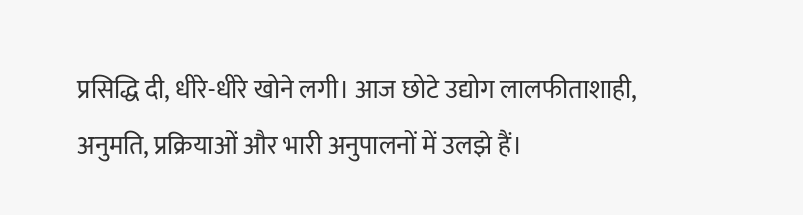प्रसिद्धि दी, धीरे-धीरे खोने लगी। आज छोटे उद्योग लालफीताशाही, अनुमति, प्रक्रियाओं और भारी अनुपालनों में उलझे हैं।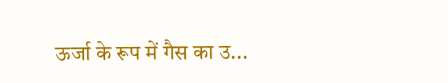ऊर्जा के रूप में गैस का उ...